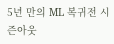5년 만의 ML 복귀전 시즌아웃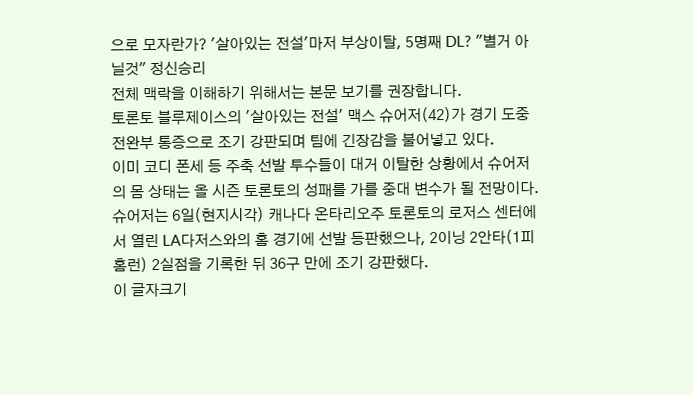으로 모자란가? '살아있는 전설'마저 부상이탈, 5명째 DL? "별거 아닐것" 정신승리
전체 맥락을 이해하기 위해서는 본문 보기를 권장합니다.
토론토 블루제이스의 '살아있는 전설' 맥스 슈어저(42)가 경기 도중 전완부 통증으로 조기 강판되며 팀에 긴장감을 불어넣고 있다.
이미 코디 폰세 등 주축 선발 투수들이 대거 이탈한 상황에서 슈어저의 몸 상태는 올 시즌 토론토의 성패를 가를 중대 변수가 될 전망이다.
슈어저는 6일(현지시각) 캐나다 온타리오주 토론토의 로저스 센터에서 열린 LA다저스와의 홈 경기에 선발 등판했으나, 2이닝 2안타(1피홈런) 2실점을 기록한 뒤 36구 만에 조기 강판했다.
이 글자크기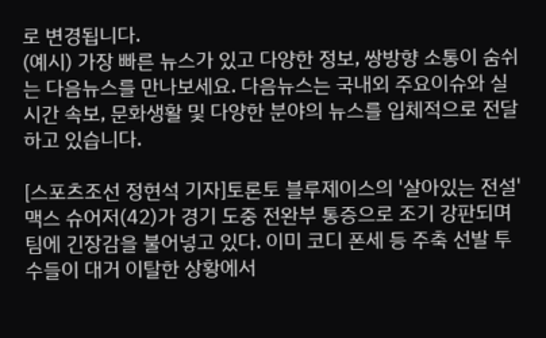로 변경됩니다.
(예시) 가장 빠른 뉴스가 있고 다양한 정보, 쌍방향 소통이 숨쉬는 다음뉴스를 만나보세요. 다음뉴스는 국내외 주요이슈와 실시간 속보, 문화생활 및 다양한 분야의 뉴스를 입체적으로 전달하고 있습니다.

[스포츠조선 정현석 기자]토론토 블루제이스의 '살아있는 전설' 맥스 슈어저(42)가 경기 도중 전완부 통증으로 조기 강판되며 팀에 긴장감을 불어넣고 있다. 이미 코디 폰세 등 주축 선발 투수들이 대거 이탈한 상황에서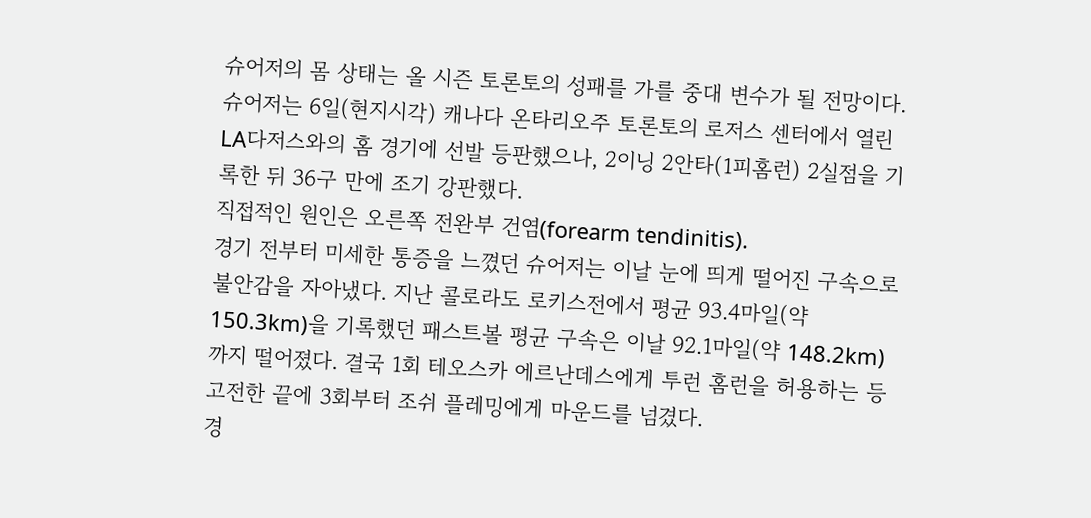슈어저의 몸 상태는 올 시즌 토론토의 성패를 가를 중대 변수가 될 전망이다.
슈어저는 6일(현지시각) 캐나다 온타리오주 토론토의 로저스 센터에서 열린 LA다저스와의 홈 경기에 선발 등판했으나, 2이닝 2안타(1피홈런) 2실점을 기록한 뒤 36구 만에 조기 강판했다.
직접적인 원인은 오른쪽 전완부 건염(forearm tendinitis).
경기 전부터 미세한 통증을 느꼈던 슈어저는 이날 눈에 띄게 떨어진 구속으로 불안감을 자아냈다. 지난 콜로라도 로키스전에서 평균 93.4마일(약 150.3km)을 기록했던 패스트볼 평균 구속은 이날 92.1마일(약 148.2km)까지 떨어졌다. 결국 1회 테오스카 에르난데스에게 투런 홈런을 허용하는 등 고전한 끝에 3회부터 조쉬 플레밍에게 마운드를 넘겼다.
경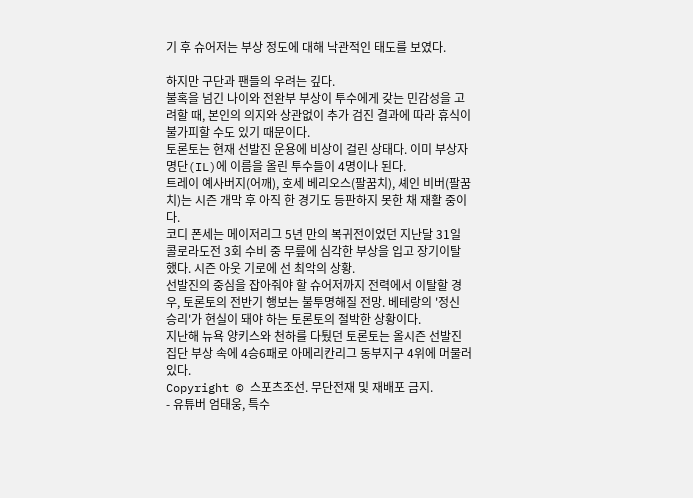기 후 슈어저는 부상 정도에 대해 낙관적인 태도를 보였다.

하지만 구단과 팬들의 우려는 깊다.
불혹을 넘긴 나이와 전완부 부상이 투수에게 갖는 민감성을 고려할 때, 본인의 의지와 상관없이 추가 검진 결과에 따라 휴식이 불가피할 수도 있기 때문이다.
토론토는 현재 선발진 운용에 비상이 걸린 상태다. 이미 부상자 명단(IL)에 이름을 올린 투수들이 4명이나 된다.
트레이 예사버지(어깨), 호세 베리오스(팔꿈치), 셰인 비버(팔꿈치)는 시즌 개막 후 아직 한 경기도 등판하지 못한 채 재활 중이다.
코디 폰세는 메이저리그 5년 만의 복귀전이었던 지난달 31일 콜로라도전 3회 수비 중 무릎에 심각한 부상을 입고 장기이탈 했다. 시즌 아웃 기로에 선 최악의 상황.
선발진의 중심을 잡아줘야 할 슈어저까지 전력에서 이탈할 경우, 토론토의 전반기 행보는 불투명해질 전망. 베테랑의 '정신 승리'가 현실이 돼야 하는 토론토의 절박한 상황이다.
지난해 뉴욕 양키스와 천하를 다퉜던 토론토는 올시즌 선발진 집단 부상 속에 4승6패로 아메리칸리그 동부지구 4위에 머물러 있다.
Copyright © 스포츠조선. 무단전재 및 재배포 금지.
- 유튜버 엄태웅, 특수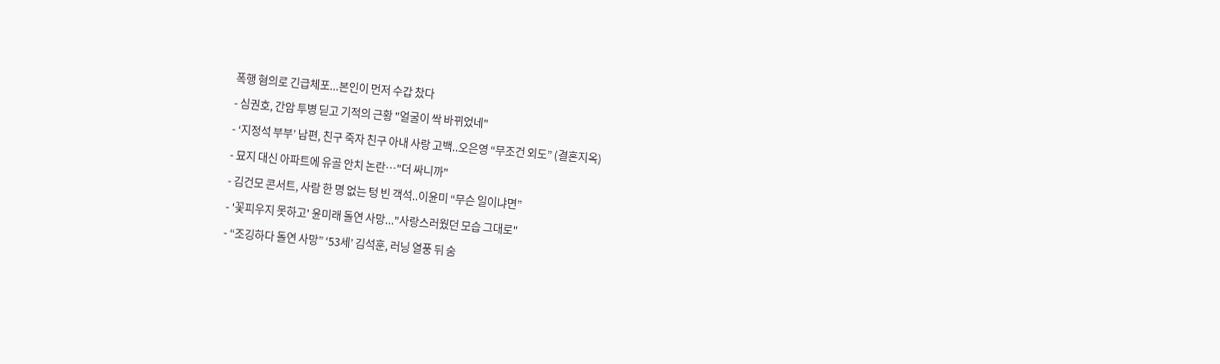폭행 혐의로 긴급체포...본인이 먼저 수갑 찼다
- 심권호, 간암 투병 딛고 기적의 근황 "얼굴이 싹 바뀌었네"
- ‘지정석 부부’ 남편, 친구 죽자 친구 아내 사랑 고백..오은영 “무조건 외도” (결혼지옥)
- 묘지 대신 아파트에 유골 안치 논란…"더 싸니까"
- 김건모 콘서트, 사람 한 명 없는 텅 빈 객석..이윤미 “무슨 일이냐면”
- '꽃피우지 못하고' 윤미래 돌연 사망..."사랑스러웠던 모습 그대로"
- “조깅하다 돌연 사망” ‘53세’ 김석훈, 러닝 열풍 뒤 숨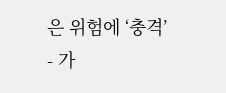은 위험에 ‘충격’
- 가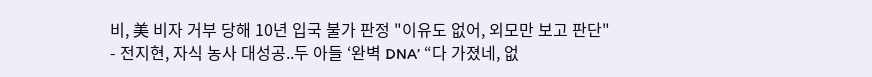비, 美 비자 거부 당해 10년 입국 불가 판정 "이유도 없어, 외모만 보고 판단"
- 전지현, 자식 농사 대성공..두 아들 ‘완벽 DNA’ “다 가졌네, 없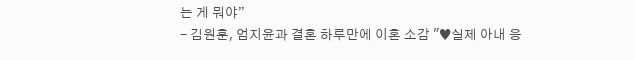는 게 뭐야”
- 김원훈, 엄지윤과 결혼 하루만에 이혼 소감 "♥실제 아내 응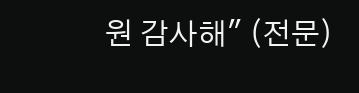원 감사해" (전문)